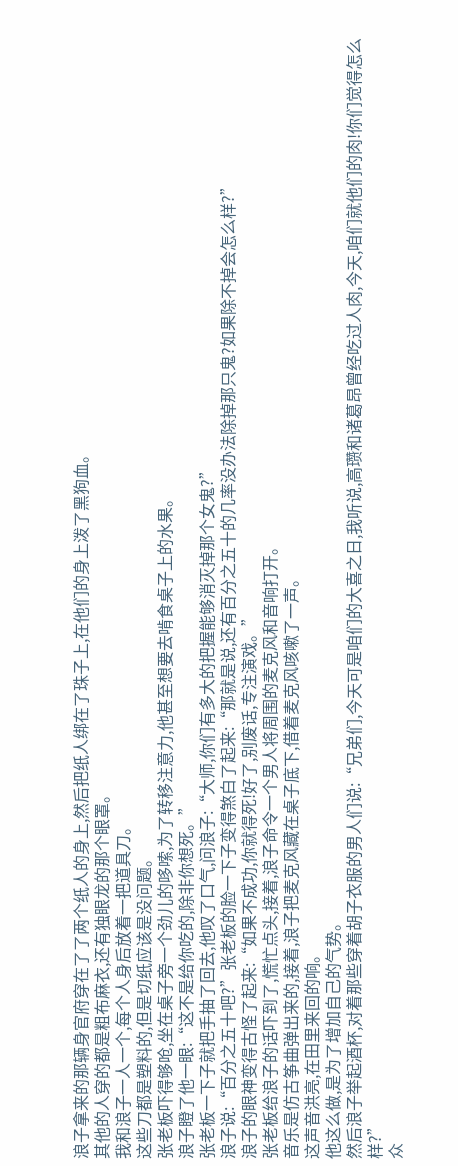浪子拿来的那辆身官府穿在了了两个纸人的身上,然后把纸人绑在了珠子上,在他们的身上泼了黑狗血。
其他的人穿的都是粗布麻衣,还有独眼龙的那个眼罩。
我和浪子一人一个,每个人身后放着一把道具刀。
这些刀都是塑料的,但是切纸应该是没问题。
张老板吓得够呛,坐在桌子旁一个劲儿的哆嗦,为了转移注意力,他甚至想要去啃食桌子上的水果。
浪子瞪了他一眼:“这不是给你吃的,除非你想死。”
张老板一下子就把手抽了回去,他叹了口气,问浪子:“大师,你们有多大的把握能够消灭掉那个女鬼?”
浪子说:“百分之五十吧?”张老板的脸一下子变得煞白了起来:“那就是说,还有百分之五十的几率没办法除掉那只鬼?如果除不掉会怎么样?”
浪子的眼神变得古怪了起来:“如果不成功,你就得死!好了,别废话,专注演戏。”
张老板给浪子的话吓到了,慌忙点头,接着,浪子命令一个男人将周围的麦克风和音响打开。
音乐是仿古筝曲弹出来的,接着,浪子把麦克风藏在桌子底下,借着麦克风咳嗽了一声。
这声音洪亮,在田里来回的响。
他这么做,是为了增加自己的气势。
然后浪子举起酒杯,对着那些穿着胡子衣服的男人们说:“兄弟们,今天可是咱们的大喜之日,我听说,高瓒和诸葛昂曾经吃过人肉,今天,咱们就他们的肉!你们觉得怎么样?”
众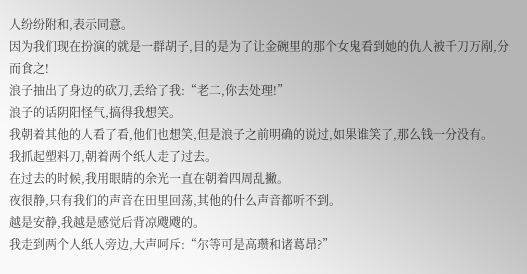人纷纷附和,表示同意。
因为我们现在扮演的就是一群胡子,目的是为了让金碗里的那个女鬼看到她的仇人被千刀万剐,分而食之!
浪子抽出了身边的砍刀,丢给了我:“老二,你去处理!”
浪子的话阴阳怪气,搞得我想笑。
我朝着其他的人看了看,他们也想笑,但是浪子之前明确的说过,如果谁笑了,那么钱一分没有。
我抓起塑料刀,朝着两个纸人走了过去。
在过去的时候,我用眼睛的余光一直在朝着四周乱撇。
夜很静,只有我们的声音在田里回荡,其他的什么声音都听不到。
越是安静,我越是感觉后背凉飕飕的。
我走到两个人纸人旁边,大声呵斥:“尔等可是高瓒和诸葛昂?”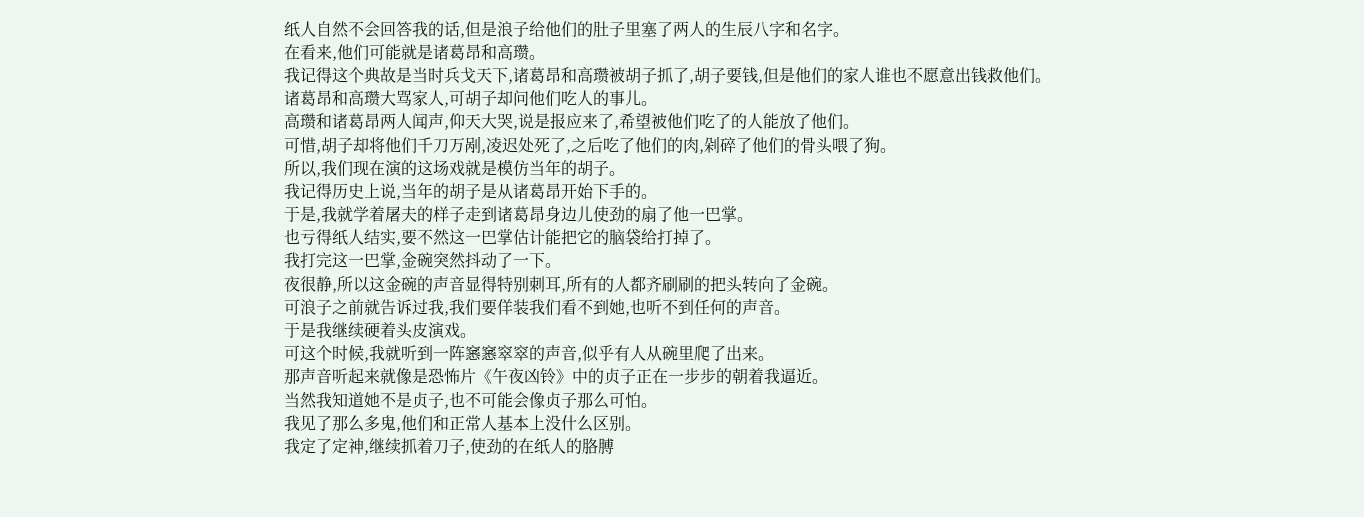纸人自然不会回答我的话,但是浪子给他们的肚子里塞了两人的生辰八字和名字。
在看来,他们可能就是诸葛昂和高瓒。
我记得这个典故是当时兵戈天下,诸葛昂和高瓒被胡子抓了,胡子要钱,但是他们的家人谁也不愿意出钱救他们。
诸葛昂和高瓒大骂家人,可胡子却问他们吃人的事儿。
高瓒和诸葛昂两人闻声,仰天大哭,说是报应来了,希望被他们吃了的人能放了他们。
可惜,胡子却将他们千刀万剐,凌迟处死了,之后吃了他们的肉,剁碎了他们的骨头喂了狗。
所以,我们现在演的这场戏就是模仿当年的胡子。
我记得历史上说,当年的胡子是从诸葛昂开始下手的。
于是,我就学着屠夫的样子走到诸葛昂身边儿使劲的扇了他一巴掌。
也亏得纸人结实,要不然这一巴掌估计能把它的脑袋给打掉了。
我打完这一巴掌,金碗突然抖动了一下。
夜很静,所以这金碗的声音显得特别刺耳,所有的人都齐刷刷的把头转向了金碗。
可浪子之前就告诉过我,我们要佯装我们看不到她,也听不到任何的声音。
于是我继续硬着头皮演戏。
可这个时候,我就听到一阵窸窸窣窣的声音,似乎有人从碗里爬了出来。
那声音听起来就像是恐怖片《午夜凶铃》中的贞子正在一步步的朝着我逼近。
当然我知道她不是贞子,也不可能会像贞子那么可怕。
我见了那么多鬼,他们和正常人基本上没什么区别。
我定了定神,继续抓着刀子,使劲的在纸人的胳膊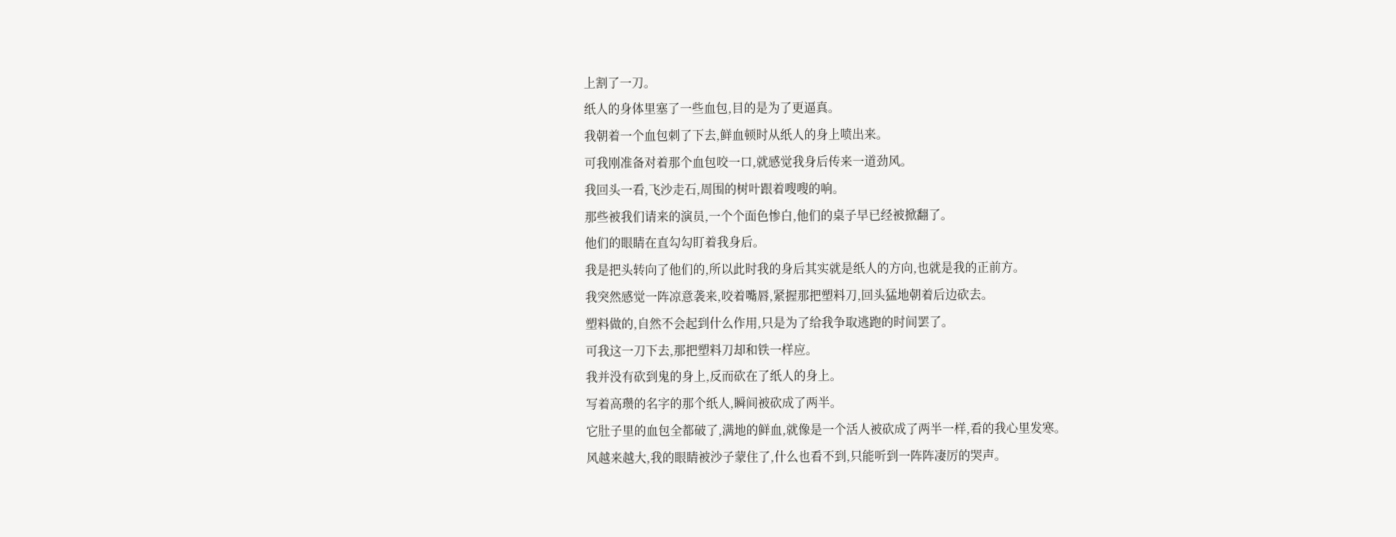上割了一刀。
纸人的身体里塞了一些血包,目的是为了更逼真。
我朝着一个血包刺了下去,鲜血顿时从纸人的身上喷出来。
可我刚准备对着那个血包咬一口,就感觉我身后传来一道劲风。
我回头一看,飞沙走石,周围的树叶跟着嗖嗖的响。
那些被我们请来的演员,一个个面色惨白,他们的桌子早已经被掀翻了。
他们的眼睛在直勾勾盯着我身后。
我是把头转向了他们的,所以此时我的身后其实就是纸人的方向,也就是我的正前方。
我突然感觉一阵凉意袭来,咬着嘴唇,紧握那把塑料刀,回头猛地朝着后边砍去。
塑料做的,自然不会起到什么作用,只是为了给我争取逃跑的时间罢了。
可我这一刀下去,那把塑料刀却和铁一样应。
我并没有砍到鬼的身上,反而砍在了纸人的身上。
写着高瓒的名字的那个纸人,瞬间被砍成了两半。
它肚子里的血包全都破了,满地的鲜血,就像是一个活人被砍成了两半一样,看的我心里发寒。
风越来越大,我的眼睛被沙子蒙住了,什么也看不到,只能听到一阵阵凄厉的哭声。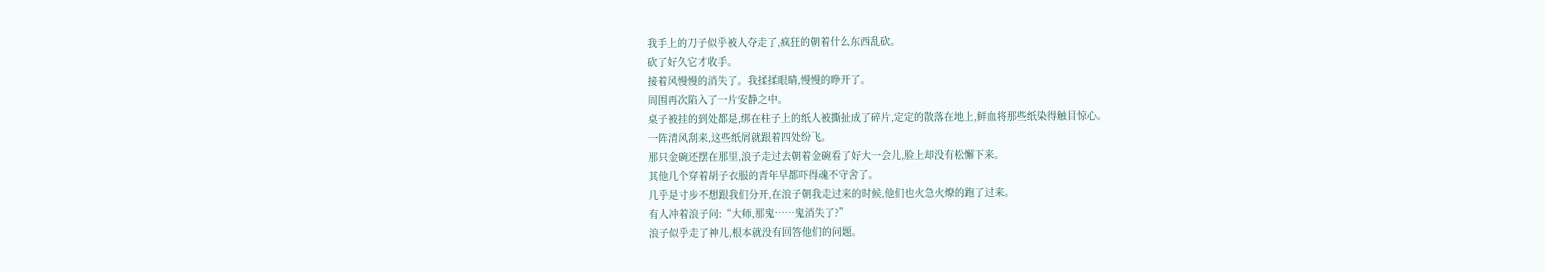我手上的刀子似乎被人夺走了,疯狂的朝着什么东西乱砍。
砍了好久它才收手。
接着风慢慢的消失了。我揉揉眼睛,慢慢的睁开了。
周围再次陷入了一片安静之中。
桌子被挂的到处都是,绑在柱子上的纸人被撕扯成了碎片,定定的散落在地上,鲜血将那些纸染得触目惊心。
一阵清风刮来,这些纸屑就跟着四处纷飞。
那只金碗还摆在那里,浪子走过去朝着金碗看了好大一会儿,脸上却没有松懈下来。
其他几个穿着胡子衣服的青年早都吓得魂不守舍了。
几乎是寸步不想跟我们分开,在浪子朝我走过来的时候,他们也火急火燎的跑了过来。
有人冲着浪子问:“大师,那鬼……鬼消失了?”
浪子似乎走了神儿,根本就没有回答他们的问题。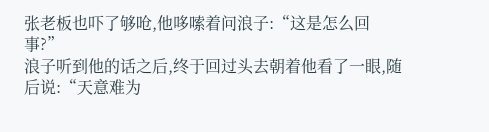张老板也吓了够呛,他哆嗦着问浪子:“这是怎么回事?”
浪子听到他的话之后,终于回过头去朝着他看了一眼,随后说:“天意难为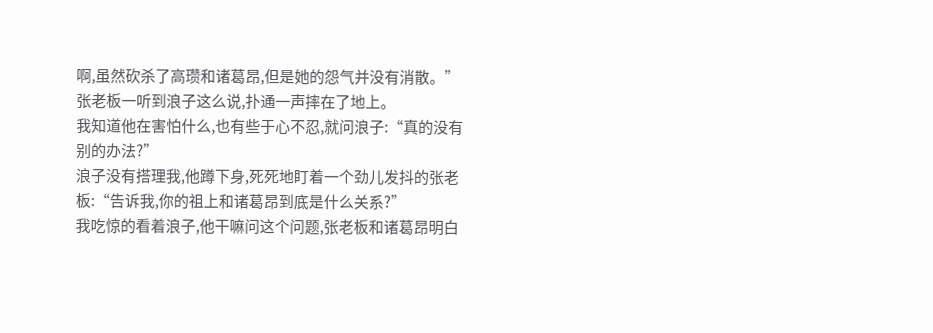啊,虽然砍杀了高瓒和诸葛昂,但是她的怨气并没有消散。”
张老板一听到浪子这么说,扑通一声摔在了地上。
我知道他在害怕什么,也有些于心不忍,就问浪子:“真的没有别的办法?”
浪子没有搭理我,他蹲下身,死死地盯着一个劲儿发抖的张老板:“告诉我,你的祖上和诸葛昂到底是什么关系?”
我吃惊的看着浪子,他干嘛问这个问题,张老板和诸葛昂明白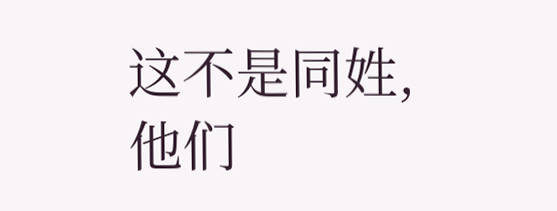这不是同姓,他们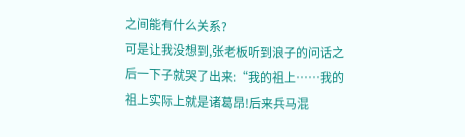之间能有什么关系?
可是让我没想到,张老板听到浪子的问话之后一下子就哭了出来:“我的祖上……我的祖上实际上就是诸葛昂!后来兵马混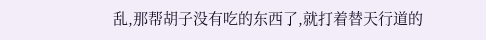乱,那帮胡子没有吃的东西了,就打着替天行道的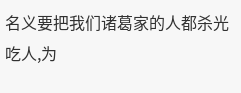名义要把我们诸葛家的人都杀光吃人,为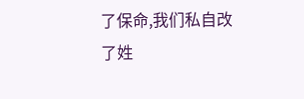了保命,我们私自改了姓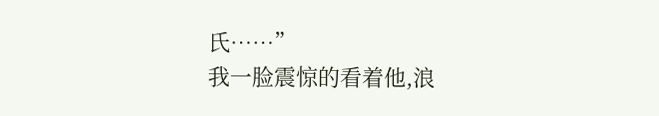氏……”
我一脸震惊的看着他,浪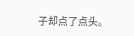子却点了点头。